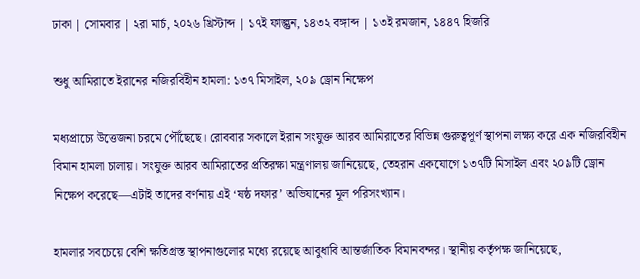ঢাকা | সোমবার | ২রা মার্চ, ২০২৬ খ্রিস্টাব্দ | ১৭ই ফাল্গুন, ১৪৩২ বঙ্গাব্দ | ১৩ই রমজান, ১৪৪৭ হিজরি

শুধু আমিরাতে ইরানের নজিরবিহীন হামলা: ১৩৭ মিসাইল, ২০৯ ড্রোন নিক্ষেপ

মধ্যপ্রাচ্যে উত্তেজনা চরমে পৌঁছেছে। রোববার সকালে ইরান সংযুক্ত আরব আমিরাতের বিভিন্ন গুরুত্বপূর্ণ স্থাপনা লক্ষ্য করে এক নজিরবিহীন বিমান হামলা চালায়। সংযুক্ত আরব আমিরাতের প্রতিরক্ষা মন্ত্রণালয় জানিয়েছে, তেহরান একযোগে ১৩৭টি মিসাইল এবং ২০৯টি ড্রোন নিক্ষেপ করেছে—এটাই তাদের বর্ণনায় এই ‘ষষ্ঠ দফার’ অভিযানের মূল পরিসংখ্যান।

হামলার সবচেয়ে বেশি ক্ষতিগ্রস্ত স্থাপনাগুলোর মধ্যে রয়েছে আবুধাবি আন্তর্জাতিক বিমানবন্দর। স্থানীয় কর্তৃপক্ষ জানিয়েছে,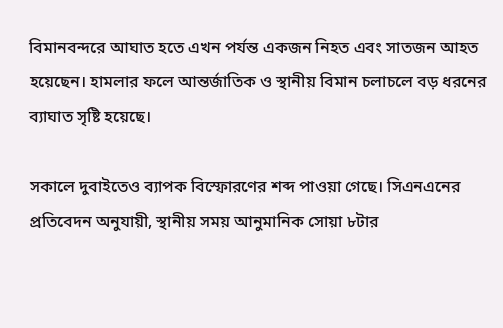বিমানবন্দরে আঘাত হতে এখন পর্যন্ত একজন নিহত এবং সাতজন আহত হয়েছেন। হামলার ফলে আন্তর্জাতিক ও স্থানীয় বিমান চলাচলে বড় ধরনের ব্যাঘাত সৃষ্টি হয়েছে।

সকালে দুবাইতেও ব্যাপক বিস্ফোরণের শব্দ পাওয়া গেছে। সিএনএনের প্রতিবেদন অনুযায়ী, স্থানীয় সময় আনুমানিক সোয়া ৮টার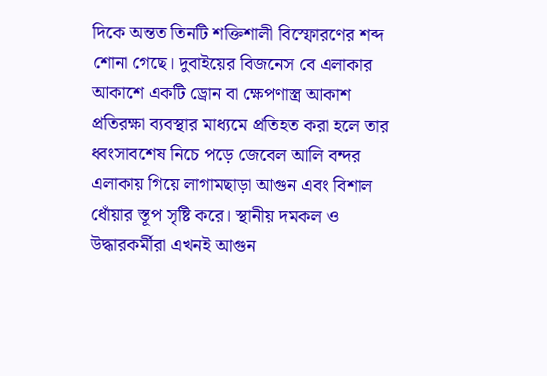দিকে অন্তত তিনটি শক্তিশালী বিস্ফোরণের শব্দ শোনা গেছে। দুবাইয়ের বিজনেস বে এলাকার আকাশে একটি ড্রোন বা ক্ষেপণাস্ত্র আকাশ প্রতিরক্ষা ব্যবস্থার মাধ্যমে প্রতিহত করা হলে তার ধ্বংসাবশেষ নিচে পড়ে জেবেল আলি বন্দর এলাকায় গিয়ে লাগামছাড়া আগুন এবং বিশাল ধোঁয়ার স্তূপ সৃষ্টি করে। স্থানীয় দমকল ও উদ্ধারকর্মীরা এখনই আগুন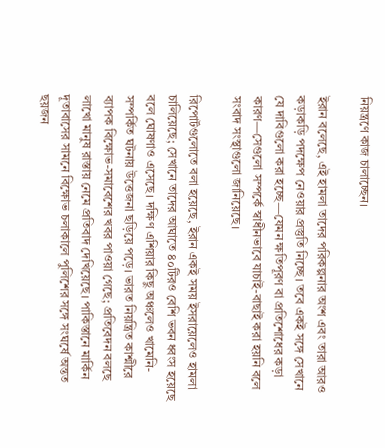নিয়ন্ত্রণে কাজ চালাচ্ছেন।

ইরান বলেছে, এই হামলা তাদের পরিকল্পনার অংশ এবং তারা আরও কড়াকড়ি পদক্ষেপ নেওয়ার প্রস্তুতি নিচ্ছে। তবে একই সঙ্গে সেখানে যে দাবিগুলো করা হচ্ছে—যেমন ক্ষতিপূরণ বা প্রতিশোধের কড়া কারণ—সেগুলো সম্পর্কে স্বাধীনভাবে যাচাই-বাছাই করা হয়নি বলে সংবাদ সংস্থাগুলো জানিয়েছে।

রিপোর্টগুলোতে বলা হয়েছে, ইরান একই সময় ইসরায়েলেও হামলা চালিয়েছে; সেখানে তাদের আঘাতে ৪০টিরও বেশি ভবন ধ্বংস হয়েছে বলে ঘোষণাও এসেছে। দক্ষিণ এশিয়ার কিছু অঞ্চলেও খামেনি-সম্পর্কিত ঘটনায় উত্তেজনা ছড়িয়ে পড়ে। ভারত নিয়ন্ত্রিত কাশ্মীরে ব্যাপক বিক্ষোভ-সমাবেশের খবর পাওয়া গেছে; প্রতিবেদন বলছে লাখো মানুষ রাস্তায় নেমে প্রতিবাদ দেখিয়েছে। পাকিস্তানে মার্কিন দূতাবাসের সামনে বিক্ষোভ চলাকালে পুলিশের সঙ্গে সংঘর্ষে অন্তত ছয়জন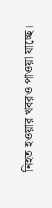নিহত হওয়ার খবরও পাওয়া যাচ্ছে।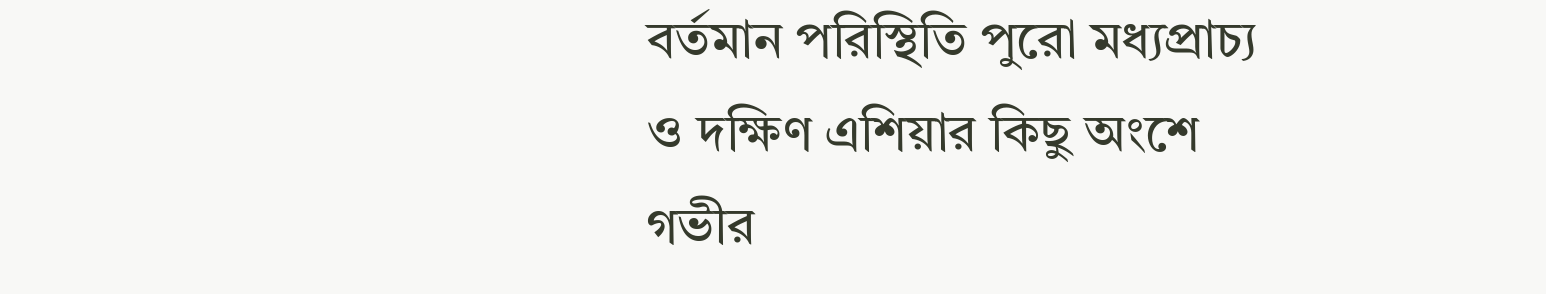বর্তমান পরিস্থিতি পুরো মধ্যপ্রাচ্য ও দক্ষিণ এশিয়ার কিছু অংশে গভীর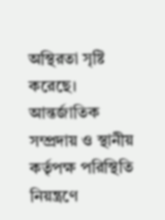অস্থিরতা সৃষ্টি করেছে। আন্তর্জাতিক সম্প্রদায় ও স্থানীয় কর্তৃপক্ষ পরিস্থিতি নিয়ন্ত্রণে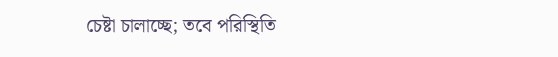চেষ্টা চালাচ্ছে; তবে পরিস্থিতি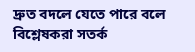দ্রুত বদলে যেতে পারে বলে বিশ্লেষকরা সতর্ক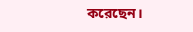করেছেন।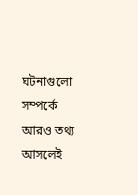ঘটনাগুলো সম্পর্কে আরও তথ্য আসলেই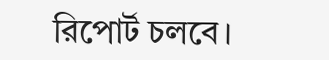রিপোর্ট চলবে।